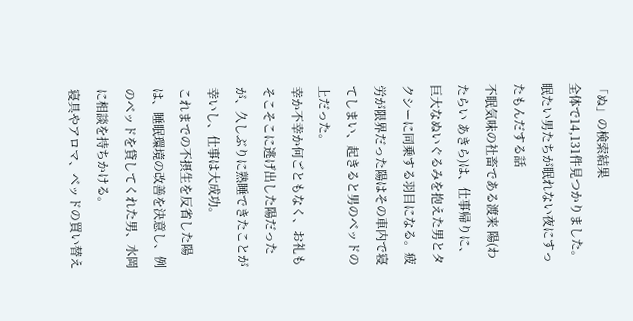「ぬ」の検索結果
全体で14,131件見つかりました。
眠たい男たちが眠れない夜にすったもんだする話
不眠気味の社畜である渡来 陽(わたらい あきら)は、仕事帰りに、巨大なぬいぐるみを抱えた男とタクシーに同乗する羽目になる。疲労が限界だった陽はその車内で寝てしまい、起きると男のベッドの上だった。
幸か不幸か何ごともなく、お礼もそこそこに逃げ出した陽だったが、久しぶりに熟睡できたことが幸いし、仕事は大成功。
これまでの不摂生を反省した陽は、睡眠環境の改善を決意し、例のベッドを貸してくれた男、水岡に相談を持ちかける。
寝具やアロマ、ベッドの買い替え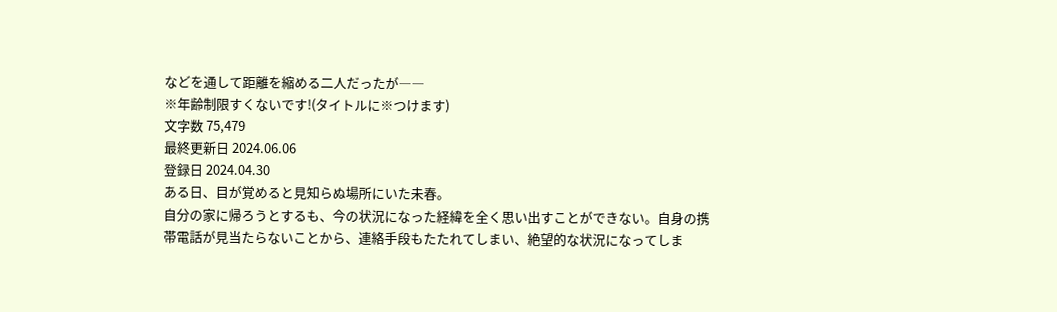などを通して距離を縮める二人だったが――
※年齢制限すくないです!(タイトルに※つけます)
文字数 75,479
最終更新日 2024.06.06
登録日 2024.04.30
ある日、目が覚めると見知らぬ場所にいた未春。
自分の家に帰ろうとするも、今の状況になった経緯を全く思い出すことができない。自身の携帯電話が見当たらないことから、連絡手段もたたれてしまい、絶望的な状況になってしま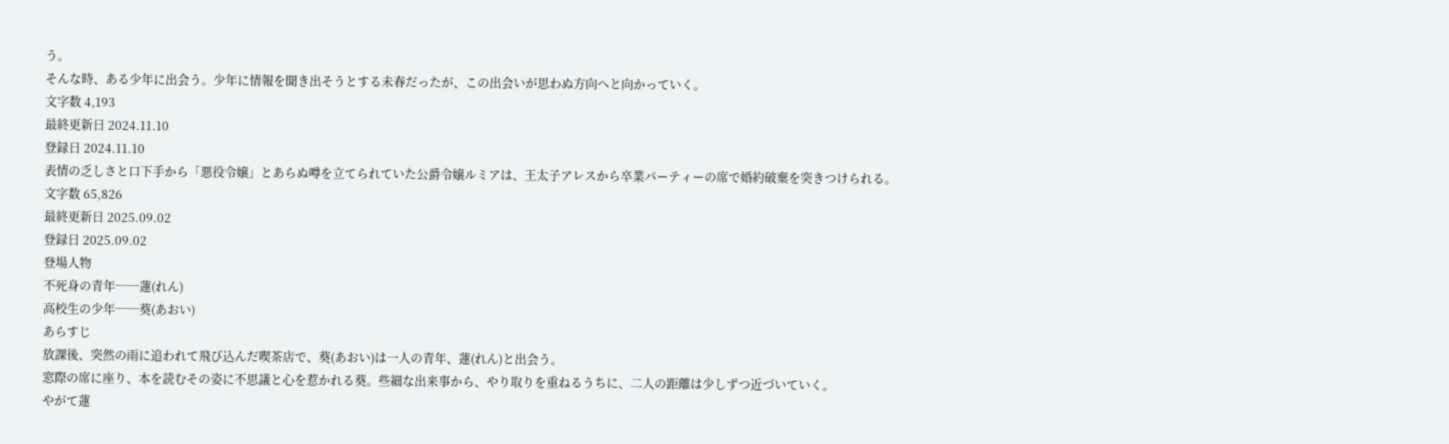う。
そんな時、ある少年に出会う。少年に情報を聞き出そうとする未春だったが、この出会いが思わぬ方向へと向かっていく。
文字数 4,193
最終更新日 2024.11.10
登録日 2024.11.10
表情の乏しさと口下手から「悪役令嬢」とあらぬ噂を立てられていた公爵令嬢ルミアは、王太子アレスから卒業パーティーの席で婚約破棄を突きつけられる。
文字数 65,826
最終更新日 2025.09.02
登録日 2025.09.02
登場人物
不死身の青年──蓮(れん)
高校生の少年──葵(あおい)
あらすじ
放課後、突然の雨に追われて飛び込んだ喫茶店で、葵(あおい)は一人の青年、蓮(れん)と出会う。
窓際の席に座り、本を読むその姿に不思議と心を惹かれる葵。些細な出来事から、やり取りを重ねるうちに、二人の距離は少しずつ近づいていく。
やがて蓮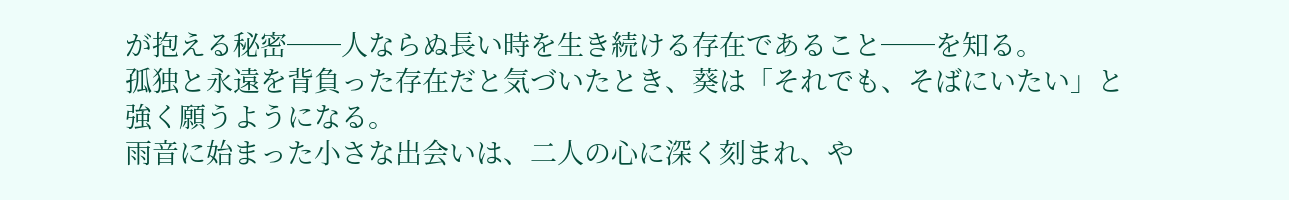が抱える秘密──人ならぬ長い時を生き続ける存在であること──を知る。
孤独と永遠を背負った存在だと気づいたとき、葵は「それでも、そばにいたい」と強く願うようになる。
雨音に始まった小さな出会いは、二人の心に深く刻まれ、や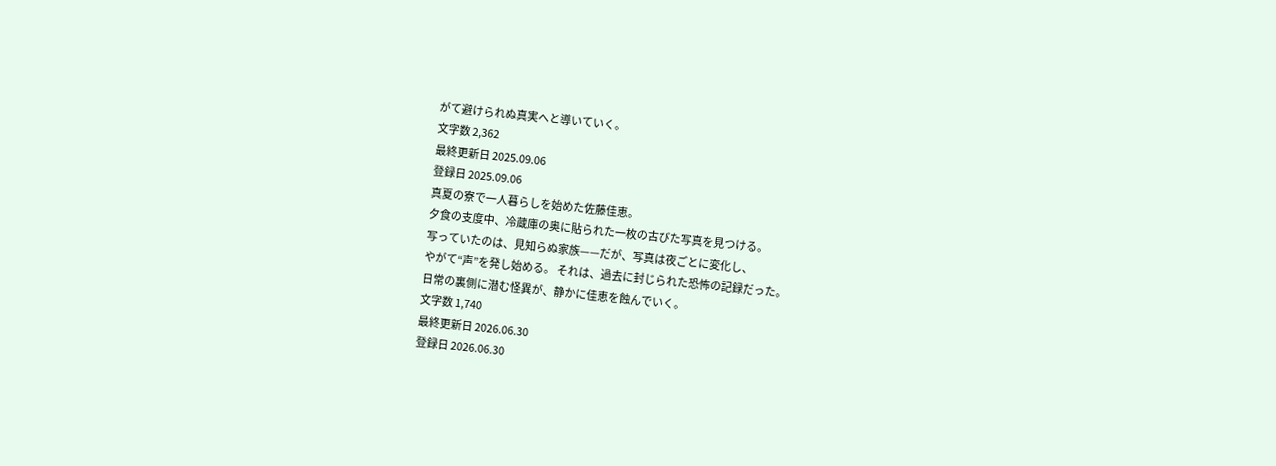がて避けられぬ真実へと導いていく。
文字数 2,362
最終更新日 2025.09.06
登録日 2025.09.06
真夏の寮で一人暮らしを始めた佐藤佳恵。
夕食の支度中、冷蔵庫の奥に貼られた一枚の古びた写真を見つける。
写っていたのは、見知らぬ家族——だが、写真は夜ごとに変化し、
やがて“声”を発し始める。 それは、過去に封じられた恐怖の記録だった。
日常の裏側に潜む怪異が、静かに佳恵を蝕んでいく。
文字数 1,740
最終更新日 2026.06.30
登録日 2026.06.30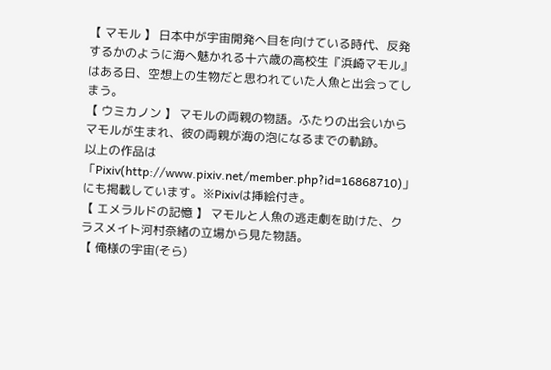【 マモル 】 日本中が宇宙開発へ目を向けている時代、反発するかのように海へ魅かれる十六歳の高校生『浜崎マモル』はある日、空想上の生物だと思われていた人魚と出会ってしまう。
【 ウミカノン 】 マモルの両親の物語。ふたりの出会いからマモルが生まれ、彼の両親が海の泡になるまでの軌跡。
以上の作品は「Pixiv(http://www.pixiv.net/member.php?id=16868710)」にも掲載しています。※Pixivは挿絵付き。
【 エメラルドの記憶 】 マモルと人魚の逃走劇を助けた、クラスメイト河村奈緒の立場から見た物語。
【 俺様の宇宙(そら)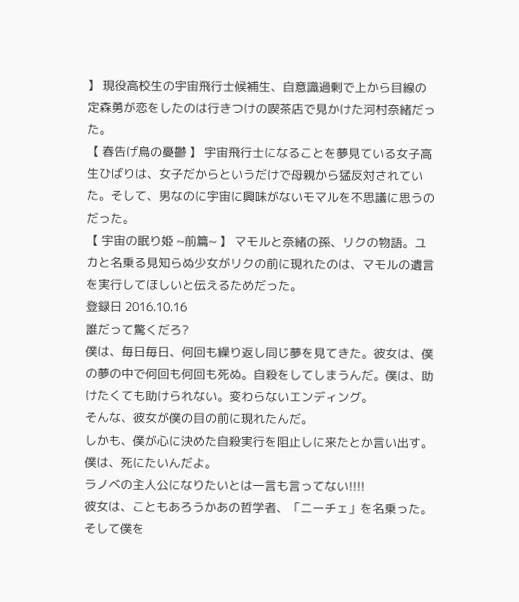】 現役高校生の宇宙飛行士候補生、自意識過剰で上から目線の定森勇が恋をしたのは行きつけの喫茶店で見かけた河村奈緒だった。
【 春告げ鳥の憂鬱 】 宇宙飛行士になることを夢見ている女子高生ひばりは、女子だからというだけで母親から猛反対されていた。そして、男なのに宇宙に興味がないモマルを不思議に思うのだった。
【 宇宙の眠り姫 ~前篇~ 】 マモルと奈緒の孫、リクの物語。ユカと名乗る見知らぬ少女がリクの前に現れたのは、マモルの遺言を実行してほしいと伝えるためだった。
登録日 2016.10.16
誰だって驚くだろ?
僕は、毎日毎日、何回も繰り返し同じ夢を見てきた。彼女は、僕の夢の中で何回も何回も死ぬ。自殺をしてしまうんだ。僕は、助けたくても助けられない。変わらないエンディング。
そんな、彼女が僕の目の前に現れたんだ。
しかも、僕が心に決めた自殺実行を阻止しに来たとか言い出す。
僕は、死にたいんだよ。
ラノベの主人公になりたいとは一言も言ってない!!!!
彼女は、こともあろうかあの哲学者、「ニーチェ」を名乗った。そして僕を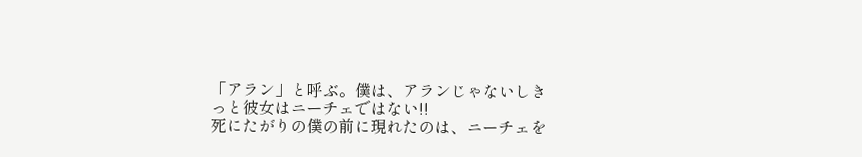「アラン」と呼ぶ。僕は、アランじゃないしきっと彼女はニーチェではない!!
死にたがりの僕の前に現れたのは、ニーチェを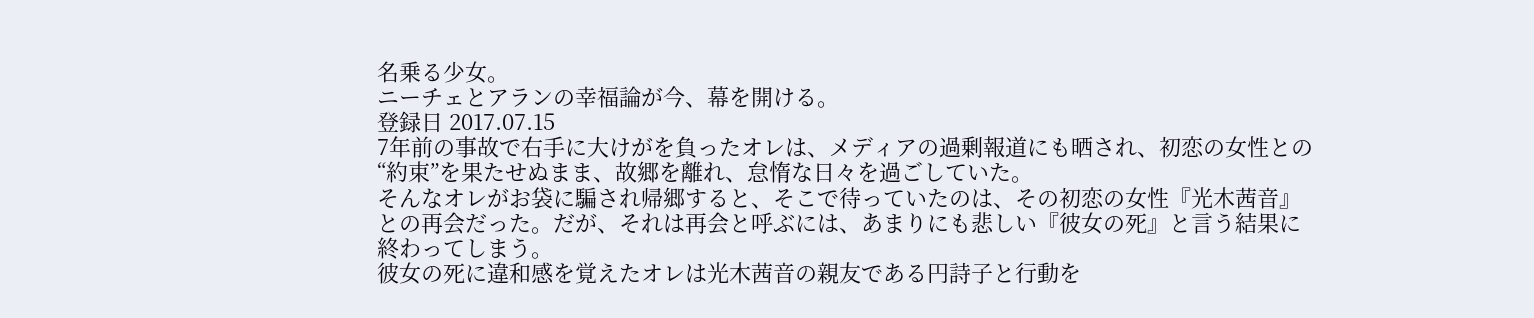名乗る少女。
ニーチェとアランの幸福論が今、幕を開ける。
登録日 2017.07.15
7年前の事故で右手に大けがを負ったオレは、メディアの過剰報道にも晒され、初恋の女性との“約束”を果たせぬまま、故郷を離れ、怠惰な日々を過ごしていた。
そんなオレがお袋に騙され帰郷すると、そこで待っていたのは、その初恋の女性『光木茜音』との再会だった。だが、それは再会と呼ぶには、あまりにも悲しい『彼女の死』と言う結果に終わってしまう。
彼女の死に違和感を覚えたオレは光木茜音の親友である円詩子と行動を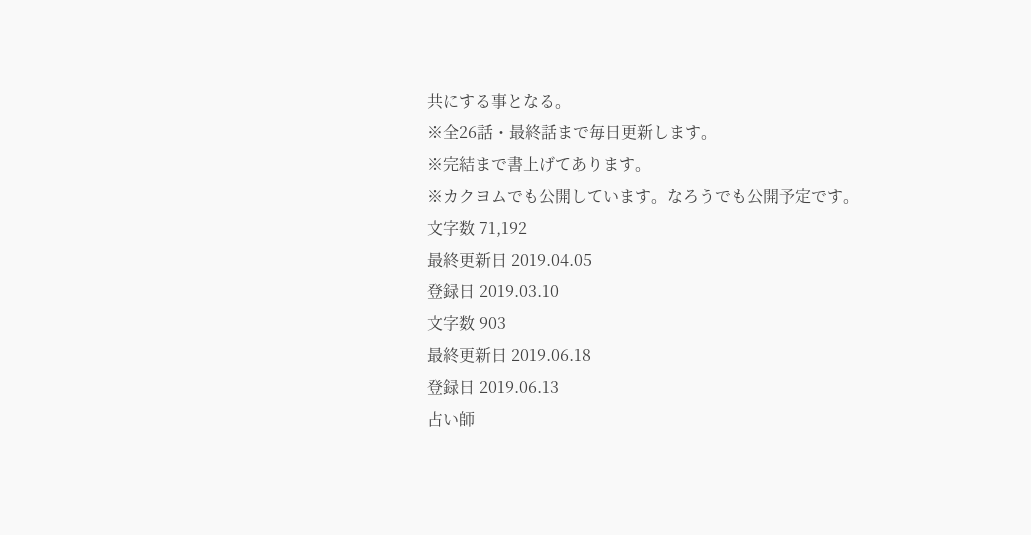共にする事となる。
※全26話・最終話まで毎日更新します。
※完結まで書上げてあります。
※カクヨムでも公開しています。なろうでも公開予定です。
文字数 71,192
最終更新日 2019.04.05
登録日 2019.03.10
文字数 903
最終更新日 2019.06.18
登録日 2019.06.13
占い師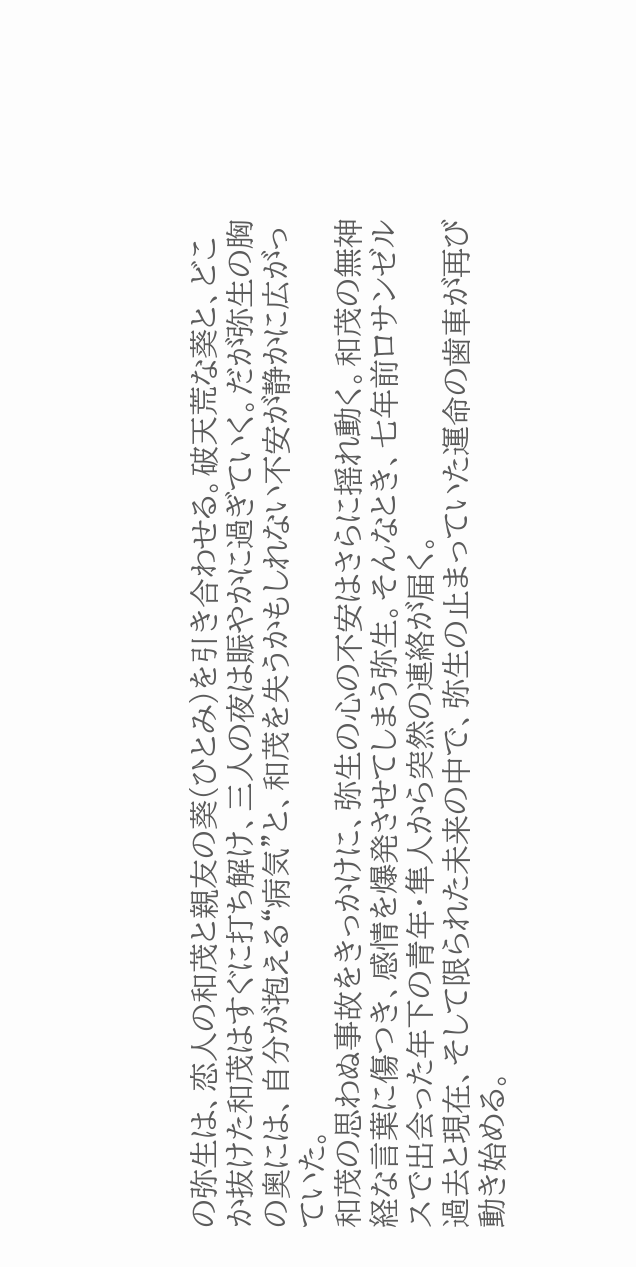の弥生は、恋人の和茂と親友の葵(ひとみ)を引き合わせる。破天荒な葵と、どこか抜けた和茂はすぐに打ち解け、三人の夜は賑やかに過ぎていく。だが弥生の胸の奥には、自分が抱える“病気”と、和茂を失うかもしれない不安が静かに広がっていた。
和茂の思わぬ事故をきっかけに、弥生の心の不安はさらに揺れ動く。和茂の無神経な言葉に傷つき、感情を爆発させてしまう弥生。そんなとき、七年前ロサンゼルスで出会った年下の青年・隼人から突然の連絡が届く。
過去と現在、そして限られた未来の中で、弥生の止まっていた運命の歯車が再び動き始める。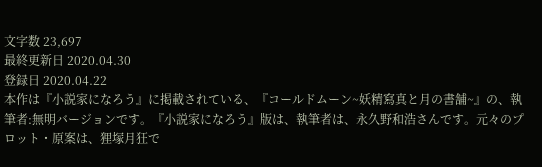文字数 23,697
最終更新日 2020.04.30
登録日 2020.04.22
本作は『小説家になろう』に掲載されている、『コールドムーン~妖精寫真と月の書舗~』の、執筆者:無明バージョンです。『小説家になろう』版は、執筆者は、永久野和浩さんです。元々のプロット・原案は、狸塚月狂で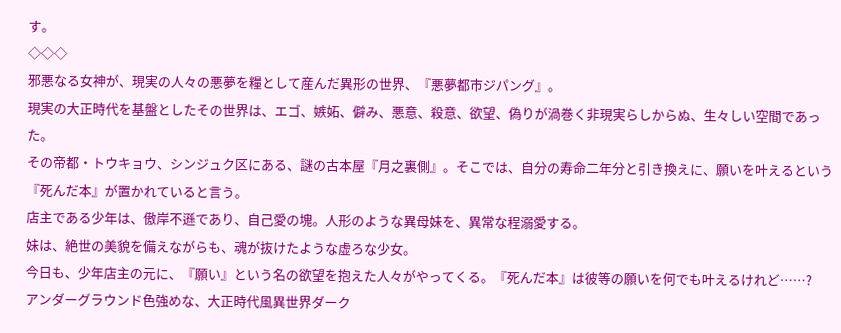す。
◇◇◇
邪悪なる女神が、現実の人々の悪夢を糧として産んだ異形の世界、『悪夢都市ジパング』。
現実の大正時代を基盤としたその世界は、エゴ、嫉妬、僻み、悪意、殺意、欲望、偽りが渦巻く非現実らしからぬ、生々しい空間であった。
その帝都・トウキョウ、シンジュク区にある、謎の古本屋『月之裏側』。そこでは、自分の寿命二年分と引き換えに、願いを叶えるという『死んだ本』が置かれていると言う。
店主である少年は、傲岸不遜であり、自己愛の塊。人形のような異母妹を、異常な程溺愛する。
妹は、絶世の美貌を備えながらも、魂が抜けたような虚ろな少女。
今日も、少年店主の元に、『願い』という名の欲望を抱えた人々がやってくる。『死んだ本』は彼等の願いを何でも叶えるけれど……?
アンダーグラウンド色強めな、大正時代風異世界ダーク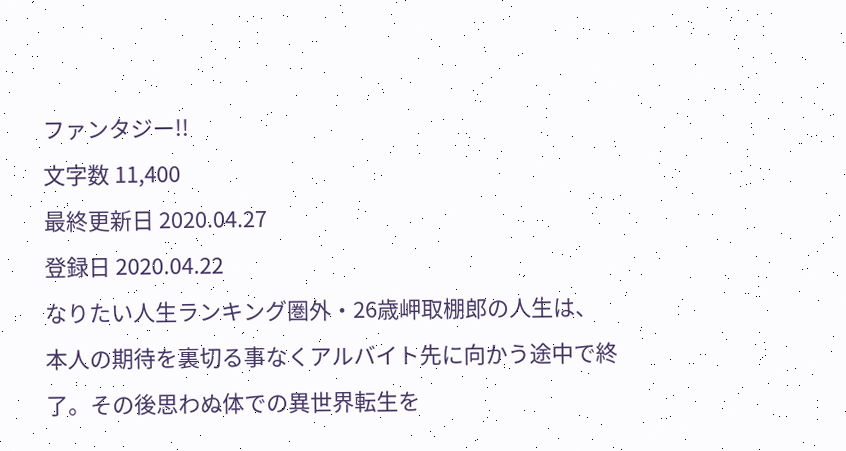ファンタジー!!
文字数 11,400
最終更新日 2020.04.27
登録日 2020.04.22
なりたい人生ランキング圏外・26歳岬取棚郎の人生は、本人の期待を裏切る事なくアルバイト先に向かう途中で終了。その後思わぬ体での異世界転生を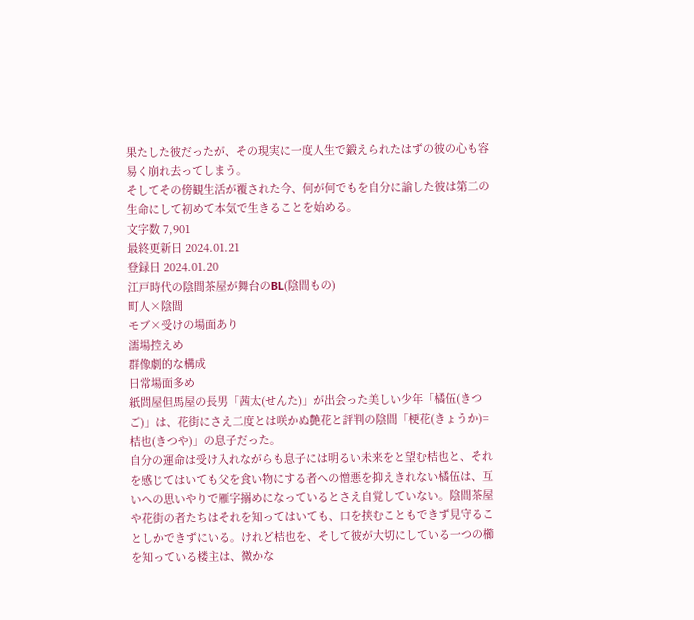果たした彼だったが、その現実に一度人生で鍛えられたはずの彼の心も容易く崩れ去ってしまう。
そしてその傍観生活が覆された今、何が何でもを自分に諭した彼は第二の生命にして初めて本気で生きることを始める。
文字数 7,901
最終更新日 2024.01.21
登録日 2024.01.20
江戸時代の陰間茶屋が舞台のBL(陰間もの)
町人×陰間
モブ×受けの場面あり
濡場控えめ
群像劇的な構成
日常場面多め
紙問屋但馬屋の長男「茜太(せんた)」が出会った美しい少年「橘伍(きつご)」は、花街にさえ二度とは咲かぬ艶花と評判の陰間「梗花(きょうか)=桔也(きつや)」の息子だった。
自分の運命は受け入れながらも息子には明るい未来をと望む桔也と、それを感じてはいても父を食い物にする者への憎悪を抑えきれない橘伍は、互いへの思いやりで雁字搦めになっているとさえ自覚していない。陰間茶屋や花街の者たちはそれを知ってはいても、口を挟むこともできず見守ることしかできずにいる。けれど桔也を、そして彼が大切にしている一つの櫛を知っている楼主は、微かな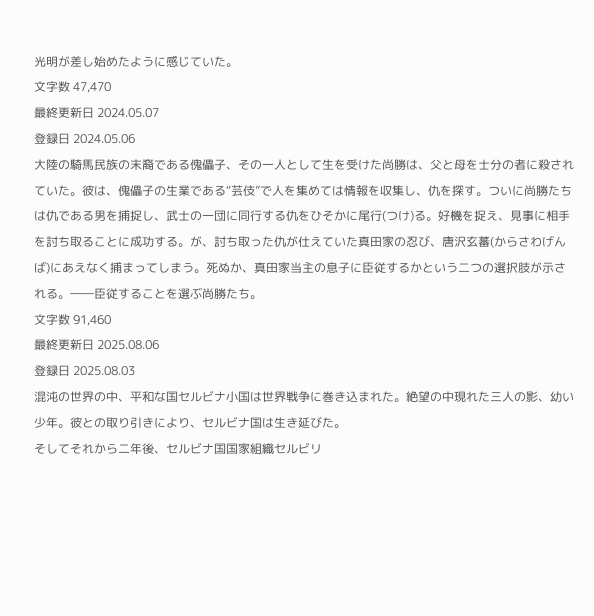光明が差し始めたように感じていた。
文字数 47,470
最終更新日 2024.05.07
登録日 2024.05.06
大陸の騎馬民族の末裔である傀儡子、その一人として生を受けた尚勝は、父と母を士分の者に殺されていた。彼は、傀儡子の生業である“芸伎”で人を集めては情報を収集し、仇を探す。ついに尚勝たちは仇である男を捕捉し、武士の一団に同行する仇をひそかに尾行(つけ)る。好機を捉え、見事に相手を討ち取ることに成功する。が、討ち取った仇が仕えていた真田家の忍び、唐沢玄蕃(からさわげんば)にあえなく捕まってしまう。死ぬか、真田家当主の息子に臣従するかという二つの選択肢が示される。――臣従することを選ぶ尚勝たち。
文字数 91,460
最終更新日 2025.08.06
登録日 2025.08.03
混沌の世界の中、平和な国セルビナ小国は世界戦争に巻き込まれた。絶望の中現れた三人の影、幼い少年。彼との取り引きにより、セルビナ国は生き延びた。
そしてそれから二年後、セルビナ国国家組織セルビリ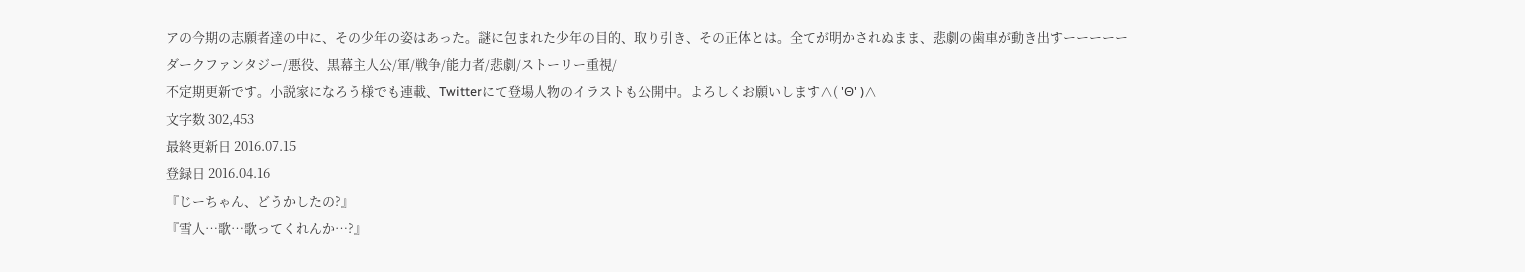アの今期の志願者達の中に、その少年の姿はあった。謎に包まれた少年の目的、取り引き、その正体とは。全てが明かされぬまま、悲劇の歯車が動き出すーーーーー
ダークファンタジー/悪役、黒幕主人公/軍/戦争/能力者/悲劇/ストーリー重視/
不定期更新です。小説家になろう様でも連載、Twitterにて登場人物のイラストも公開中。よろしくお願いします∧( 'Θ' )∧
文字数 302,453
最終更新日 2016.07.15
登録日 2016.04.16
『じーちゃん、どうかしたの?』
『雪人…歌…歌ってくれんか…?』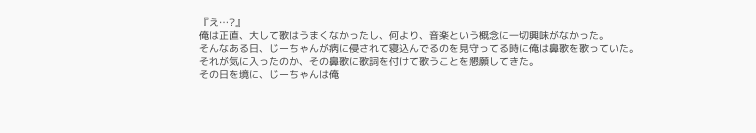『え…?』
俺は正直、大して歌はうまくなかったし、何より、音楽という概念に一切興味がなかった。
そんなある日、じーちゃんが病に侵されて寝込んでるのを見守ってる時に俺は鼻歌を歌っていた。
それが気に入ったのか、その鼻歌に歌詞を付けて歌うことを懇願してきた。
その日を境に、じーちゃんは俺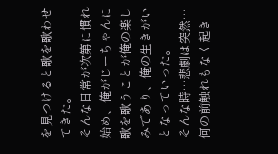を見つけると歌を歌わせてきた。
そんな日常が次第に慣れ始め、俺がじーちゃんに歌を歌うことが俺の楽しみであり、俺の生きがいとなっていった。
そんな時…悲劇は突然…何の前触れもなく起き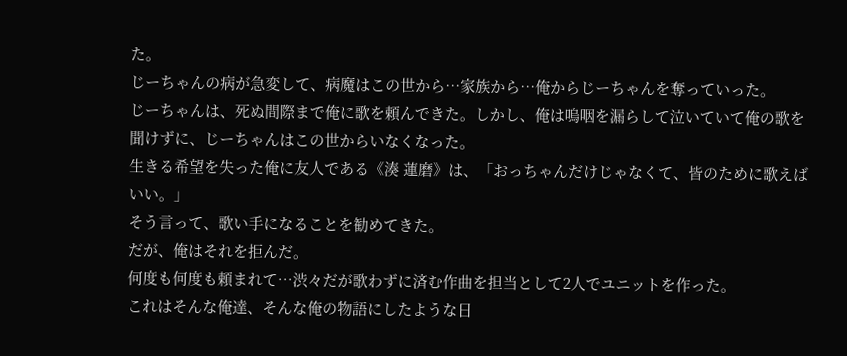た。
じーちゃんの病が急変して、病魔はこの世から…家族から…俺からじーちゃんを奪っていった。
じーちゃんは、死ぬ間際まで俺に歌を頼んできた。しかし、俺は嗚咽を漏らして泣いていて俺の歌を聞けずに、じーちゃんはこの世からいなくなった。
生きる希望を失った俺に友人である《湊 蓮磨》は、「おっちゃんだけじゃなくて、皆のために歌えばいい。」
そう言って、歌い手になることを勧めてきた。
だが、俺はそれを拒んだ。
何度も何度も頼まれて…渋々だが歌わずに済む作曲を担当として2人でユニットを作った。
これはそんな俺達、そんな俺の物語にしたような日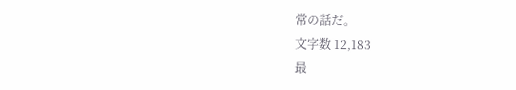常の話だ。
文字数 12,183
最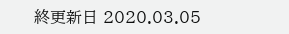終更新日 2020.03.05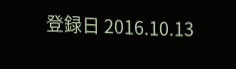登録日 2016.10.13